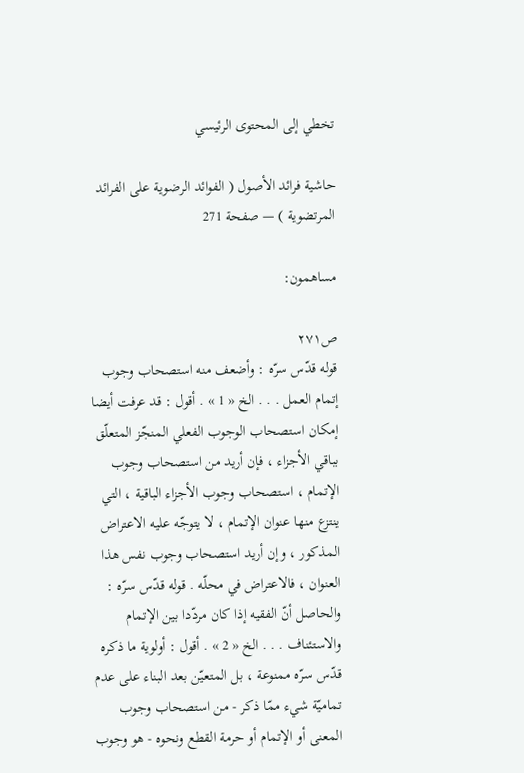تخطي إلى المحتوى الرئيسي

حاشية فرائد الأصول ( الفوائد الرضوية على الفرائد المرتضوية ) — صفحة 271

مساهمون:

ص٢٧١
قوله قدّس سرّه : وأضعف منه استصحاب وجوب إتمام العمل . . . الخ « 1 » . أقول : قد عرفت أيضا إمكان استصحاب الوجوب الفعلي المنجّز المتعلّق بباقي الأجزاء ، فإن أريد من استصحاب وجوب الإتمام ، استصحاب وجوب الأجزاء الباقية ، التي ينتزع منها عنوان الإتمام ، لا يتوجّه عليه الاعتراض المذكور ، وإن أريد استصحاب وجوب نفس هذا العنوان ، فالاعتراض في محلّه . قوله قدّس سرّه : والحاصل أنّ الفقيه إذا كان مردّدا بين الإتمام والاستئناف . . . الخ « 2 » . أقول : أولوية ما ذكره قدّس سرّه ممنوعة ، بل المتعيّن بعد البناء على عدم تماميّة شيء ممّا ذكر - من استصحاب وجوب المعنى أو الإتمام أو حرمة القطع ونحوه - هو وجوب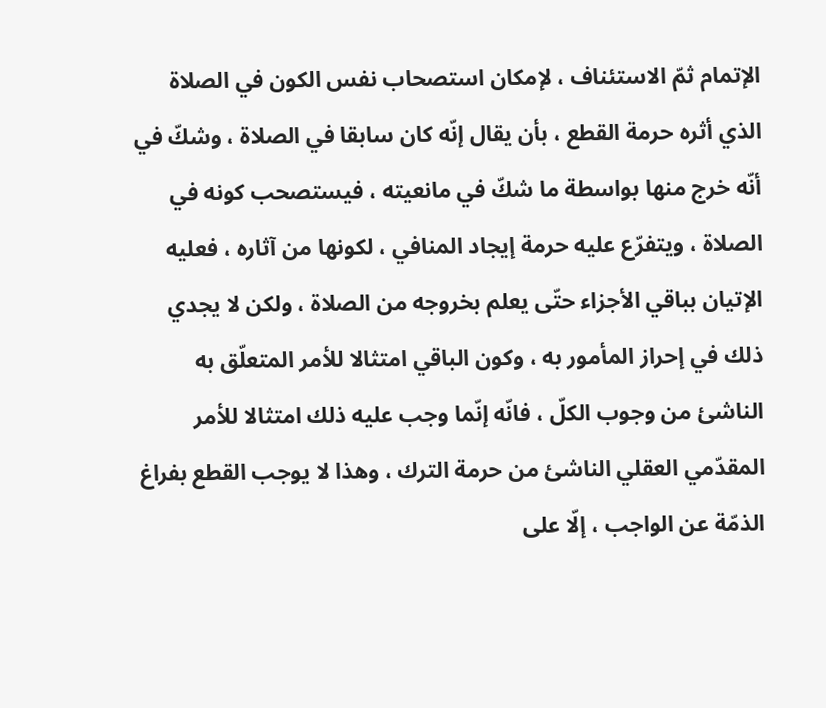الإتمام ثمّ الاستئناف ، لإمكان استصحاب نفس الكون في الصلاة الذي أثره حرمة القطع ، بأن يقال إنّه كان سابقا في الصلاة ، وشكّ في أنّه خرج منها بواسطة ما شكّ في مانعيته ، فيستصحب كونه في الصلاة ، ويتفرّع عليه حرمة إيجاد المنافي ، لكونها من آثاره ، فعليه الإتيان بباقي الأجزاء حتّى يعلم بخروجه من الصلاة ، ولكن لا يجدي ذلك في إحراز المأمور به ، وكون الباقي امتثالا للأمر المتعلّق به الناشئ من وجوب الكلّ ، فانّه إنّما وجب عليه ذلك امتثالا للأمر المقدّمي العقلي الناشئ من حرمة الترك ، وهذا لا يوجب القطع بفراغ الذمّة عن الواجب ، إلّا على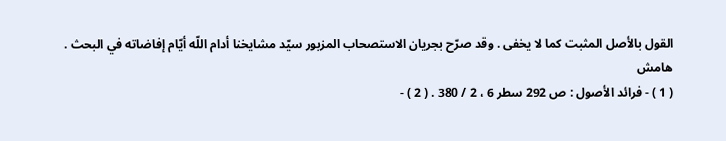القول بالأصل المثبت كما لا يخفى . وقد صرّح بجريان الاستصحاب المزبور سيّد مشايخنا أدام اللّه أيّام إفاضاته في البحث .
هامش
( 1 ) - فرائد الأصول : ص 292 سطر 6 ، 2 / 380 . ( 2 ) -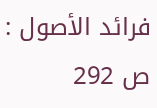فرائد الأصول : ص 292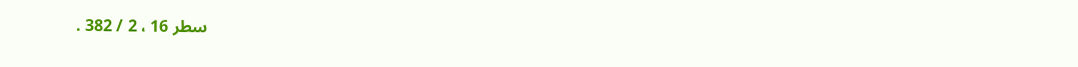سطر 16 ، 2 / 382 .